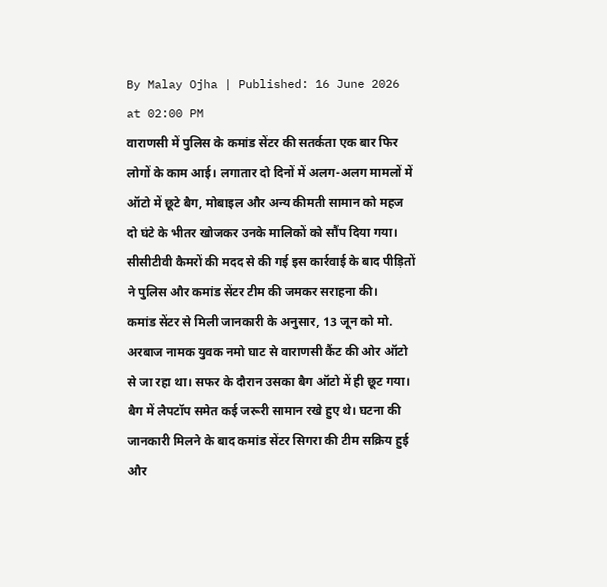By Malay Ojha | Published: 16 June 2026 at 02:00 PM
वाराणसी में पुलिस के कमांड सेंटर की सतर्कता एक बार फिर लोगों के काम आई। लगातार दो दिनों में अलग-अलग मामलों में ऑटो में छूटे बैग, मोबाइल और अन्य कीमती सामान को महज दो घंटे के भीतर खोजकर उनके मालिकों को सौंप दिया गया। सीसीटीवी कैमरों की मदद से की गई इस कार्रवाई के बाद पीड़ितों ने पुलिस और कमांड सेंटर टीम की जमकर सराहना की।
कमांड सेंटर से मिली जानकारी के अनुसार, 13 जून को मो. अरबाज नामक युवक नमो घाट से वाराणसी कैंट की ओर ऑटो से जा रहा था। सफर के दौरान उसका बैग ऑटो में ही छूट गया। बैग में लैपटॉप समेत कई जरूरी सामान रखे हुए थे। घटना की जानकारी मिलने के बाद कमांड सेंटर सिगरा की टीम सक्रिय हुई और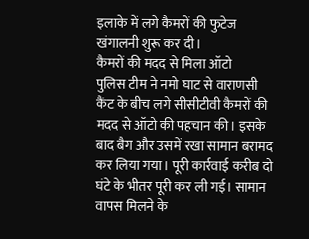इलाके में लगे कैमरों की फुटेज खंगालनी शुरू कर दी।
कैमरों की मदद से मिला ऑटो
पुलिस टीम ने नमो घाट से वाराणसी कैंट के बीच लगे सीसीटीवी कैमरों की मदद से ऑटो की पहचान की। इसके बाद बैग और उसमें रखा सामान बरामद कर लिया गया। पूरी कार्रवाई करीब दो घंटे के भीतर पूरी कर ली गई। सामान वापस मिलने के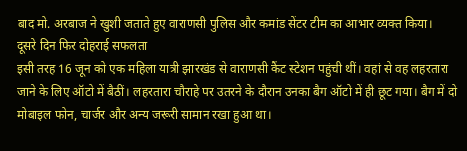बाद मो. अरबाज ने खुशी जताते हुए वाराणसी पुलिस और कमांड सेंटर टीम का आभार व्यक्त किया।
दूसरे दिन फिर दोहराई सफलता
इसी तरह 16 जून को एक महिला यात्री झारखंड से वाराणसी कैंट स्टेशन पहुंची थीं। वहां से वह लहरतारा जाने के लिए ऑटो में बैठीं। लहरतारा चौराहे पर उतरने के दौरान उनका बैग ऑटो में ही छूट गया। बैग में दो मोबाइल फोन, चार्जर और अन्य जरूरी सामान रखा हुआ था।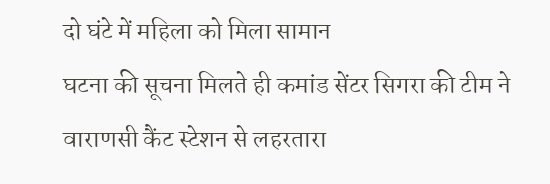दो घंटे में महिला को मिला सामान
घटना की सूचना मिलते ही कमांड सेंटर सिगरा की टीम ने वाराणसी कैंट स्टेशन से लहरतारा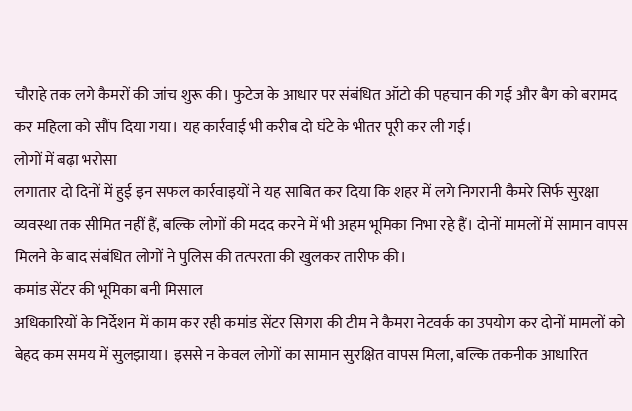चौराहे तक लगे कैमरों की जांच शुरू की। फुटेज के आधार पर संबंधित ऑटो की पहचान की गई और बैग को बरामद कर महिला को सौंप दिया गया। यह कार्रवाई भी करीब दो घंटे के भीतर पूरी कर ली गई।
लोगों में बढ़ा भरोसा
लगातार दो दिनों में हुई इन सफल कार्रवाइयों ने यह साबित कर दिया कि शहर में लगे निगरानी कैमरे सिर्फ सुरक्षा व्यवस्था तक सीमित नहीं हैं, बल्कि लोगों की मदद करने में भी अहम भूमिका निभा रहे हैं। दोनों मामलों में सामान वापस मिलने के बाद संबंधित लोगों ने पुलिस की तत्परता की खुलकर तारीफ की।
कमांड सेंटर की भूमिका बनी मिसाल
अधिकारियों के निर्देशन में काम कर रही कमांड सेंटर सिगरा की टीम ने कैमरा नेटवर्क का उपयोग कर दोनों मामलों को बेहद कम समय में सुलझाया। इससे न केवल लोगों का सामान सुरक्षित वापस मिला, बल्कि तकनीक आधारित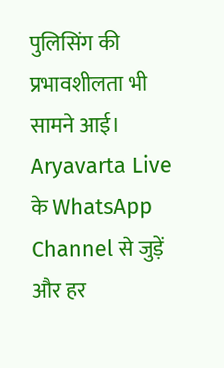पुलिसिंग की प्रभावशीलता भी सामने आई।
Aryavarta Live के WhatsApp Channel से जुड़ें और हर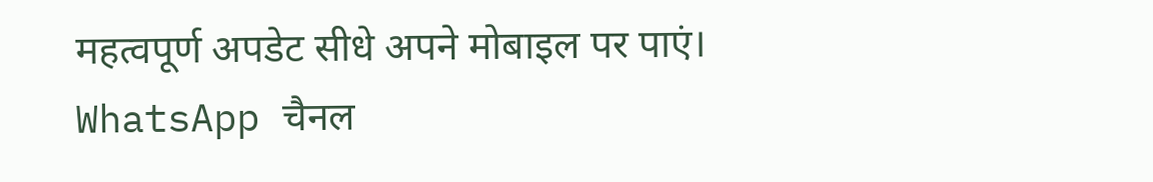महत्वपूर्ण अपडेट सीधे अपने मोबाइल पर पाएं।
WhatsApp चैनल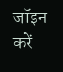जॉइन करें